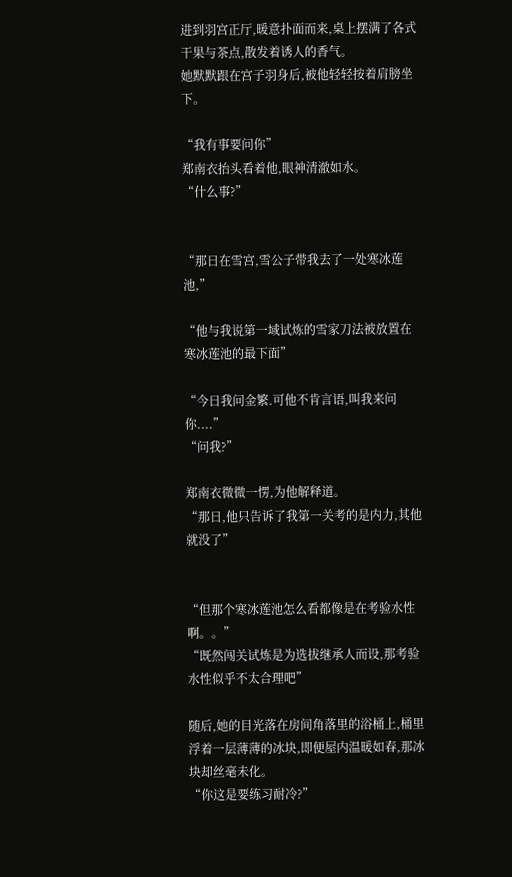进到羽宫正厅,暖意扑面而来,桌上摆满了各式干果与茶点,散发着诱人的香气。
她默默跟在宫子羽身后,被他轻轻按着肩膀坐下。

“我有事要问你”
郑南衣抬头看着他,眼神清澈如水。
“什么事?”


“那日在雪宫,雪公子带我去了一处寒冰莲池,”

“他与我说第一域试炼的雪家刀法被放置在寒冰莲池的最下面”

“今日我问金繁.可他不肯言语,叫我来问你....”
“问我?”

郑南衣微微一愣,为他解释道。
“那日,他只告诉了我第一关考的是内力,其他就没了”


“但那个寒冰莲池怎么看都像是在考验水性啊。。”
“既然闯关试炼是为选拔继承人而设,那考验水性似乎不太合理吧”

随后,她的目光落在房间角落里的浴桶上,桶里浮着一层薄薄的冰块,即便屋内温暖如春,那冰块却丝毫未化。
“你这是要练习耐冷?”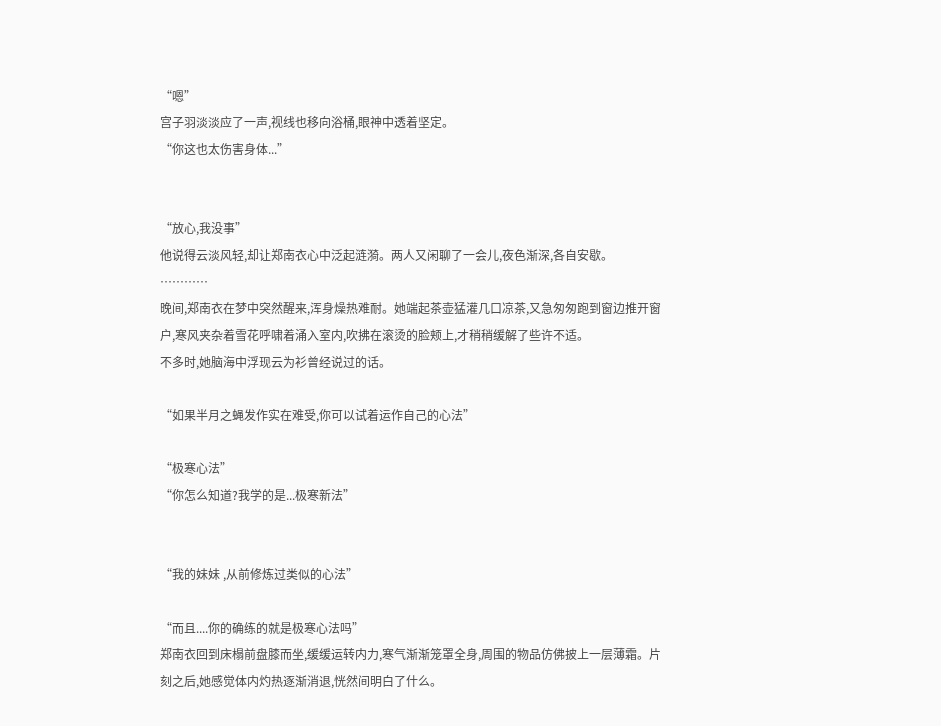“嗯”
宫子羽淡淡应了一声,视线也移向浴桶,眼神中透着坚定。
“你这也太伤害身体...”


“放心,我没事”
他说得云淡风轻,却让郑南衣心中泛起涟漪。两人又闲聊了一会儿,夜色渐深,各自安歇。
…………
晚间,郑南衣在梦中突然醒来,浑身燥热难耐。她端起茶壶猛灌几口凉茶,又急匆匆跑到窗边推开窗户,寒风夹杂着雪花呼啸着涌入室内,吹拂在滚烫的脸颊上,才稍稍缓解了些许不适。
不多时,她脑海中浮现云为衫曾经说过的话。

“如果半月之蝇发作实在难受,你可以试着运作自己的心法”

“极寒心法”
“你怎么知道?我学的是...极寒新法”


“我的妹妹 ,从前修炼过类似的心法”

“而且....你的确练的就是极寒心法吗”
郑南衣回到床榻前盘膝而坐,缓缓运转内力,寒气渐渐笼罩全身,周围的物品仿佛披上一层薄霜。片刻之后,她感觉体内灼热逐渐消退,恍然间明白了什么。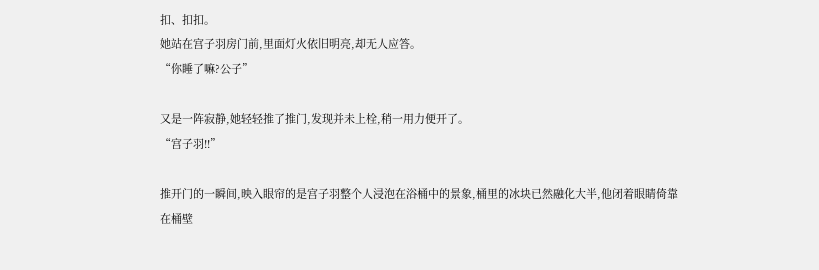扣、扣扣。
她站在宫子羽房门前,里面灯火依旧明亮,却无人应答。
“你睡了嘛?公子”

又是一阵寂静,她轻轻推了推门,发现并未上栓,稍一用力便开了。
“宫子羽!!”

推开门的一瞬间,映入眼帘的是宫子羽整个人浸泡在浴桶中的景象,桶里的冰块已然融化大半,他闭着眼睛倚靠在桶壁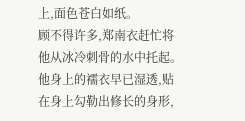上,面色苍白如纸。
顾不得许多,郑南衣赶忙将他从冰冷刺骨的水中托起。他身上的襦衣早已湿透,贴在身上勾勒出修长的身形,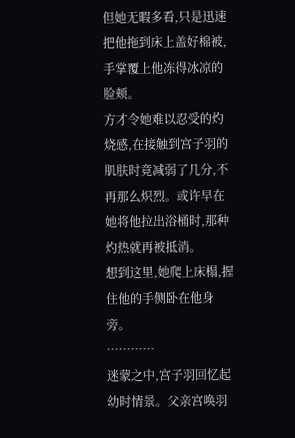但她无暇多看,只是迅速把他拖到床上盖好棉被,手掌覆上他冻得冰凉的脸颊。
方才令她难以忍受的灼烧感,在接触到宫子羽的肌肤时竟减弱了几分,不再那么炽烈。或许早在她将他拉出浴桶时,那种灼热就再被抵消。
想到这里,她爬上床榻,握住他的手侧卧在他身旁。
…………
迷蒙之中,宫子羽回忆起幼时情景。父亲宫唤羽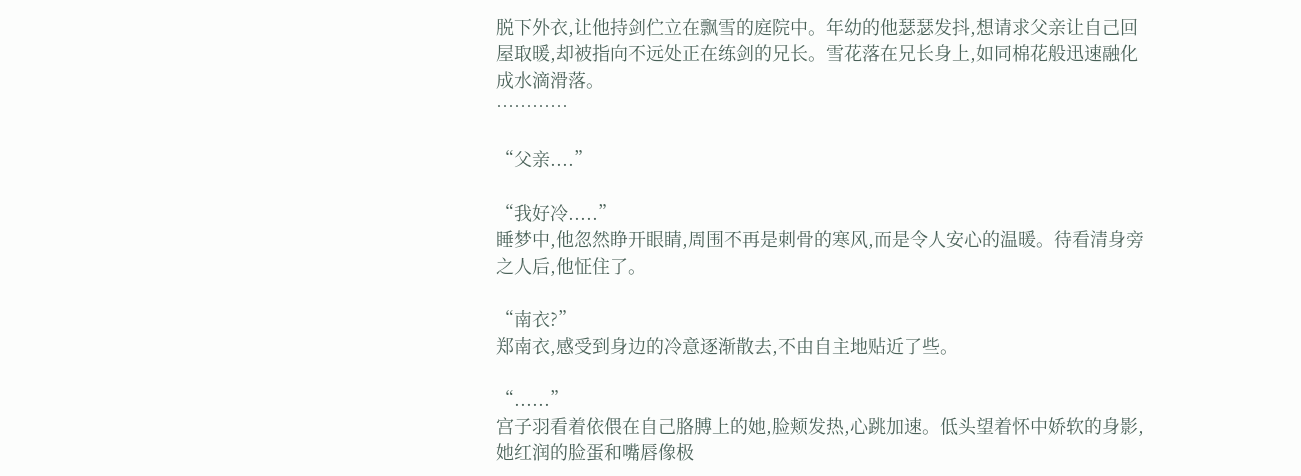脱下外衣,让他持剑伫立在飘雪的庭院中。年幼的他瑟瑟发抖,想请求父亲让自己回屋取暖,却被指向不远处正在练剑的兄长。雪花落在兄长身上,如同棉花般迅速融化成水滴滑落。
…………

“父亲....”

“我好冷.....”
睡梦中,他忽然睁开眼睛,周围不再是刺骨的寒风,而是令人安心的温暖。待看清身旁之人后,他怔住了。

“南衣?”
郑南衣,感受到身边的冷意逐渐散去,不由自主地贴近了些。

“......”
宫子羽看着依偎在自己胳膊上的她,脸颊发热,心跳加速。低头望着怀中娇软的身影,她红润的脸蛋和嘴唇像极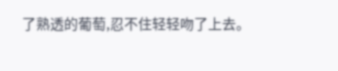了熟透的葡萄,忍不住轻轻吻了上去。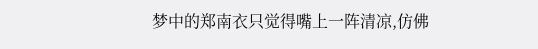梦中的郑南衣只觉得嘴上一阵清凉,仿佛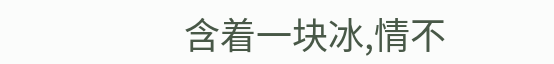含着一块冰,情不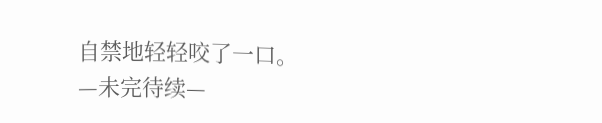自禁地轻轻咬了一口。
—未完待续—